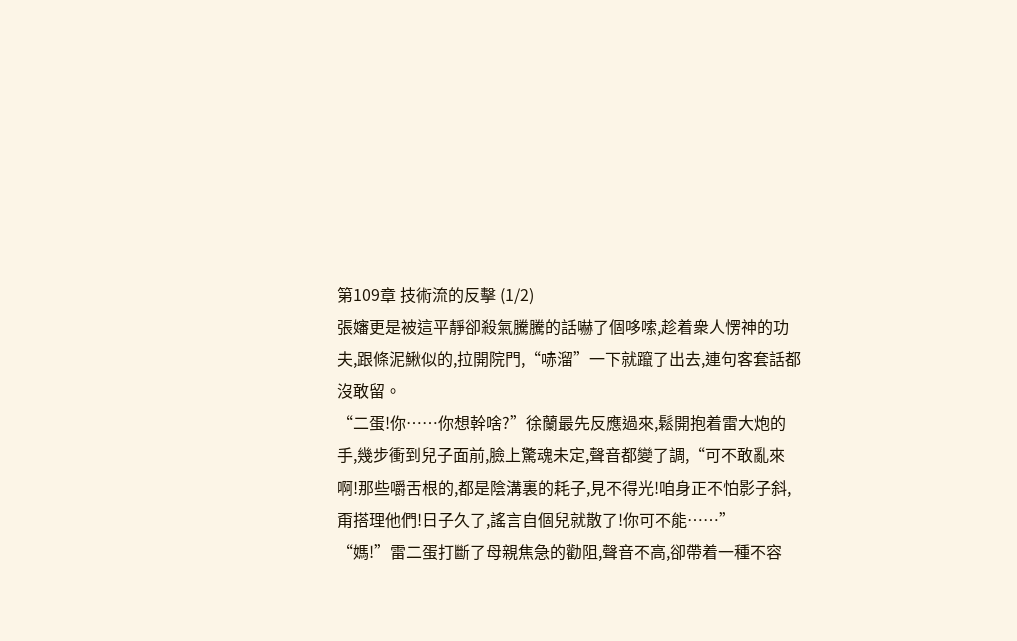第109章 技術流的反擊 (1/2)
張嬸更是被這平靜卻殺氣騰騰的話嚇了個哆嗦,趁着衆人愣神的功夫,跟條泥鰍似的,拉開院門,“哧溜”一下就躥了出去,連句客套話都沒敢留。
“二蛋!你……你想幹啥?”徐蘭最先反應過來,鬆開抱着雷大炮的手,幾步衝到兒子面前,臉上驚魂未定,聲音都變了調,“可不敢亂來啊!那些嚼舌根的,都是陰溝裏的耗子,見不得光!咱身正不怕影子斜,甭搭理他們!日子久了,謠言自個兒就散了!你可不能……”
“媽!”雷二蛋打斷了母親焦急的勸阻,聲音不高,卻帶着一種不容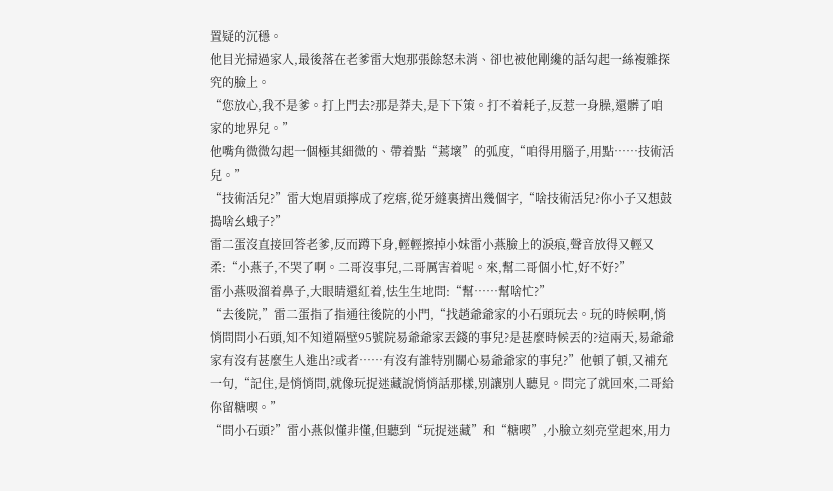置疑的沉穩。
他目光掃過家人,最後落在老爹雷大炮那張餘怒未消、卻也被他剛纔的話勾起一絲複雜探究的臉上。
“您放心,我不是爹。打上門去?那是莽夫,是下下策。打不着耗子,反惹一身臊,還髒了咱家的地界兒。”
他嘴角微微勾起一個極其細微的、帶着點“蔫壞”的弧度,“咱得用腦子,用點……技術活兒。”
“技術活兒?”雷大炮眉頭擰成了疙瘩,從牙縫裏擠出幾個字,“啥技術活兒?你小子又想鼓搗啥幺蛾子?”
雷二蛋沒直接回答老爹,反而蹲下身,輕輕擦掉小妹雷小燕臉上的淚痕,聲音放得又輕又柔:“小燕子,不哭了啊。二哥沒事兒,二哥厲害着呢。來,幫二哥個小忙,好不好?”
雷小燕吸溜着鼻子,大眼睛還紅着,怯生生地問:“幫……幫啥忙?”
“去後院,”雷二蛋指了指通往後院的小門,“找趙爺爺家的小石頭玩去。玩的時候啊,悄悄問問小石頭,知不知道隔壁95號院易爺爺家丟錢的事兒?是甚麼時候丟的?這兩天,易爺爺家有沒有甚麼生人進出?或者……有沒有誰特別關心易爺爺家的事兒?”他頓了頓,又補充一句,“記住,是悄悄問,就像玩捉迷藏說悄悄話那樣,別讓別人聽見。問完了就回來,二哥給你留糖喫。”
“問小石頭?”雷小燕似懂非懂,但聽到“玩捉迷藏”和“糖喫”,小臉立刻亮堂起來,用力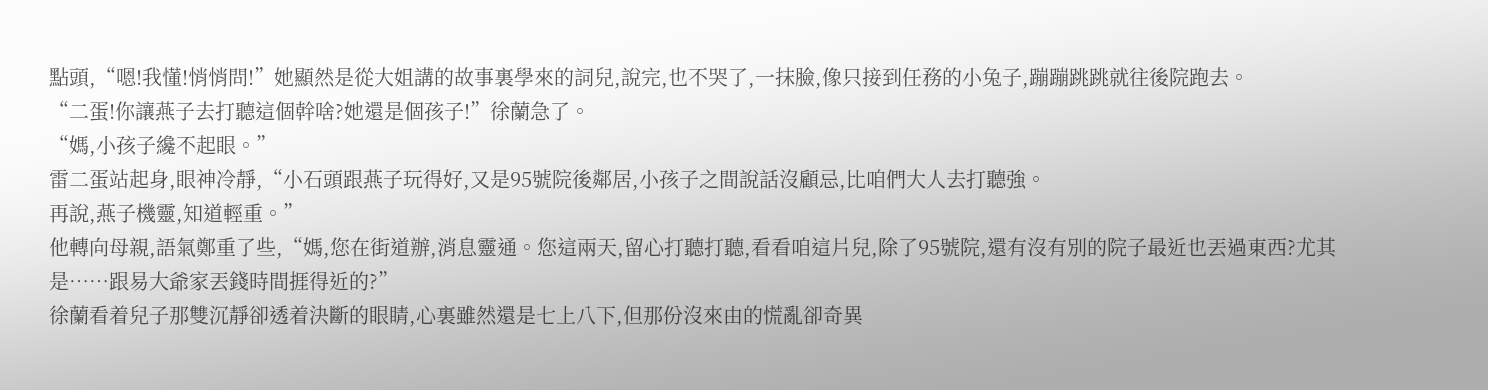點頭,“嗯!我懂!悄悄問!”她顯然是從大姐講的故事裏學來的詞兒,說完,也不哭了,一抹臉,像只接到任務的小兔子,蹦蹦跳跳就往後院跑去。
“二蛋!你讓燕子去打聽這個幹啥?她還是個孩子!”徐蘭急了。
“媽,小孩子纔不起眼。”
雷二蛋站起身,眼神冷靜,“小石頭跟燕子玩得好,又是95號院後鄰居,小孩子之間說話沒顧忌,比咱們大人去打聽強。
再說,燕子機靈,知道輕重。”
他轉向母親,語氣鄭重了些,“媽,您在街道辦,消息靈通。您這兩天,留心打聽打聽,看看咱這片兒,除了95號院,還有沒有別的院子最近也丟過東西?尤其是……跟易大爺家丟錢時間捱得近的?”
徐蘭看着兒子那雙沉靜卻透着決斷的眼睛,心裏雖然還是七上八下,但那份沒來由的慌亂卻奇異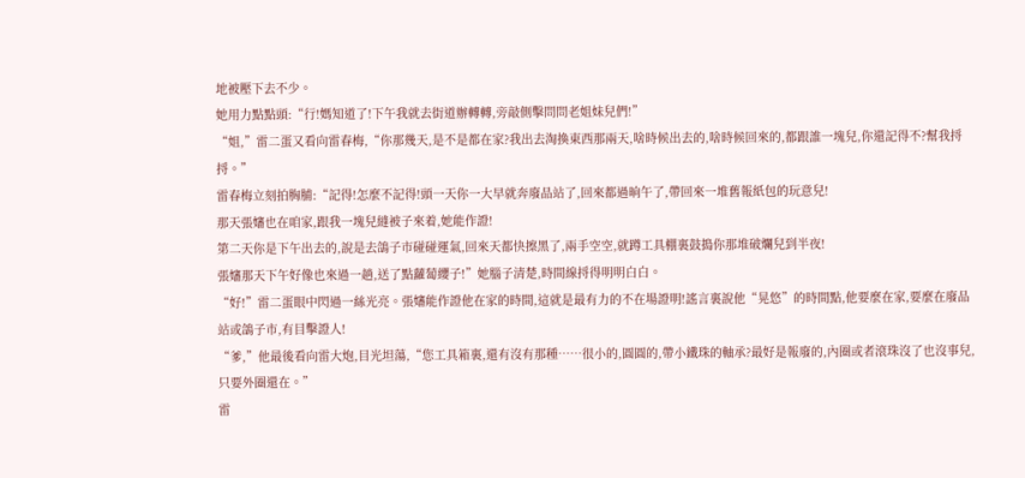地被壓下去不少。
她用力點點頭:“行!媽知道了!下午我就去街道辦轉轉,旁敲側擊問問老姐妹兒們!”
“姐,”雷二蛋又看向雷春梅,“你那幾天,是不是都在家?我出去淘換東西那兩天,啥時候出去的,啥時候回來的,都跟誰一塊兒,你還記得不?幫我捋捋。”
雷春梅立刻拍胸脯:“記得!怎麼不記得!頭一天你一大早就奔廢品站了,回來都過晌午了,帶回來一堆舊報紙包的玩意兒!
那天張嬸也在咱家,跟我一塊兒縫被子來着,她能作證!
第二天你是下午出去的,說是去鴿子市碰碰運氣,回來天都快擦黑了,兩手空空,就蹲工具棚裏鼓搗你那堆破爛兒到半夜!
張嬸那天下午好像也來過一趟,送了點蘿蔔纓子!”她腦子清楚,時間線捋得明明白白。
“好!”雷二蛋眼中閃過一絲光亮。張嬸能作證他在家的時間,這就是最有力的不在場證明!謠言裏說他“晃悠”的時間點,他要麼在家,要麼在廢品站或鴿子市,有目擊證人!
“爹,”他最後看向雷大炮,目光坦蕩,“您工具箱裏,還有沒有那種……很小的,圓圓的,帶小鐵珠的軸承?最好是報廢的,內圈或者滾珠沒了也沒事兒,只要外圈還在。”
雷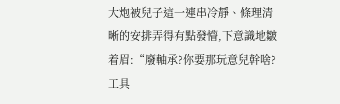大炮被兒子這一連串冷靜、條理清晰的安排弄得有點發懵,下意識地皺着眉:“廢軸承?你要那玩意兒幹啥?工具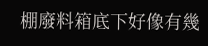棚廢料箱底下好像有幾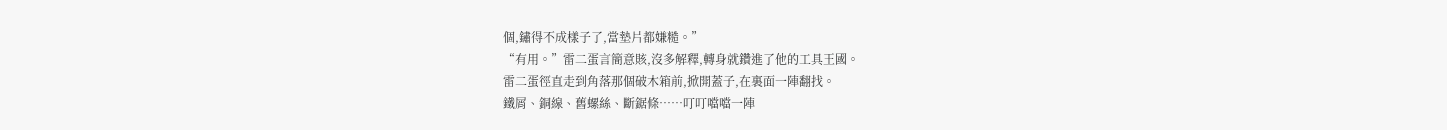個,鏽得不成樣子了,當墊片都嫌糙。”
“有用。”雷二蛋言簡意賅,沒多解釋,轉身就鑽進了他的工具王國。
雷二蛋徑直走到角落那個破木箱前,掀開蓋子,在裏面一陣翻找。
鐵屑、銅線、舊螺絲、斷鋸條……叮叮噹噹一陣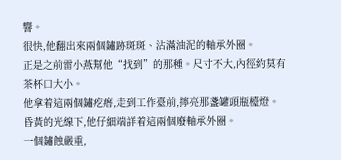響。
很快,他翻出來兩個鏽跡斑斑、沾滿油泥的軸承外圈。
正是之前雷小燕幫他“找到”的那種。尺寸不大,內徑約莫有茶杯口大小。
他拿着這兩個鏽疙瘩,走到工作臺前,擰亮那盞罐頭瓶檯燈。
昏黃的光線下,他仔細端詳着這兩個廢軸承外圈。
一個鏽蝕嚴重,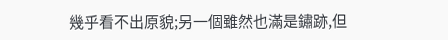幾乎看不出原貌;另一個雖然也滿是鏽跡,但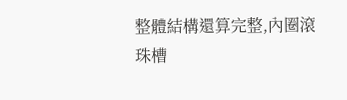整體結構還算完整,內圈滾珠槽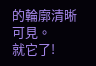的輪廓清晰可見。
就它了!